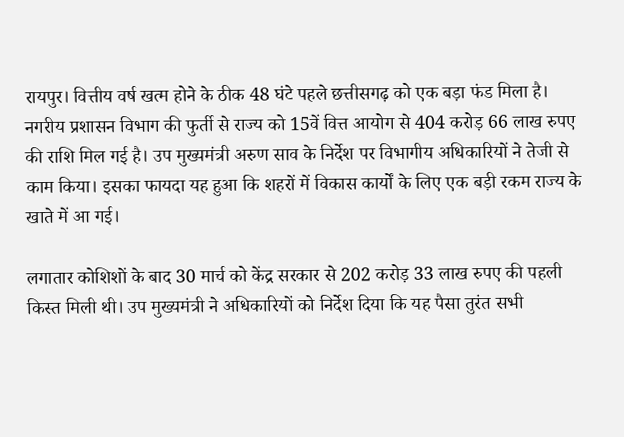रायपुर। वित्तीय वर्ष खत्म होने के ठीक 48 घंटे पहले छत्तीसगढ़ को एक बड़ा फंड मिला है। नगरीय प्रशासन विभाग की फुर्ती से राज्य को 15वें वित्त आयोग से 404 करोड़ 66 लाख रुपए की राशि मिल गई है। उप मुख्यमंत्री अरुण साव के निर्देश पर विभागीय अधिकारियों ने तेजी से काम किया। इसका फायदा यह हुआ कि शहरों में विकास कार्यों के लिए एक बड़ी रकम राज्य के खाते में आ गई।

लगातार कोशिशों के बाद 30 मार्च को केंद्र सरकार से 202 करोड़ 33 लाख रुपए की पहली किस्त मिली थी। उप मुख्यमंत्री ने अधिकारियों को निर्देश दिया कि यह पैसा तुरंत सभी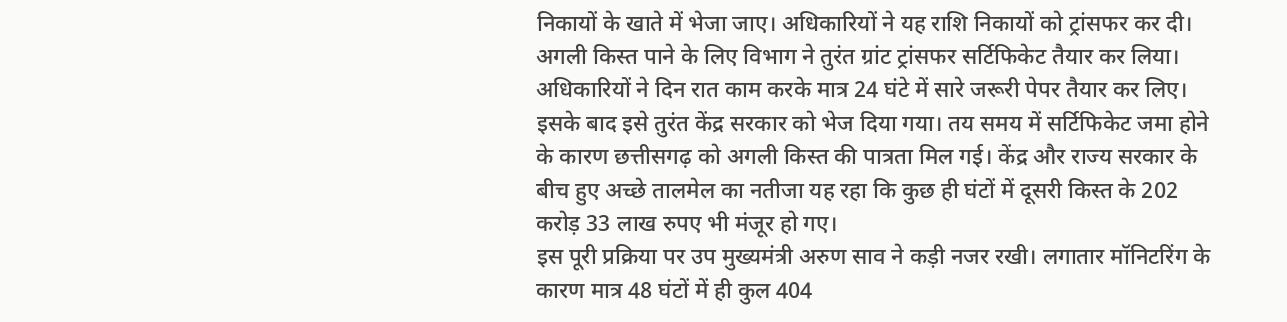निकायों के खाते में भेजा जाए। अधिकारियों ने यह राशि निकायों को ट्रांसफर कर दी। अगली किस्त पाने के लिए विभाग ने तुरंत ग्रांट ट्रांसफर सर्टिफिकेट तैयार कर लिया।
अधिकारियों ने दिन रात काम करके मात्र 24 घंटे में सारे जरूरी पेपर तैयार कर लिए। इसके बाद इसे तुरंत केंद्र सरकार को भेज दिया गया। तय समय में सर्टिफिकेट जमा होने के कारण छत्तीसगढ़ को अगली किस्त की पात्रता मिल गई। केंद्र और राज्य सरकार के बीच हुए अच्छे तालमेल का नतीजा यह रहा कि कुछ ही घंटों में दूसरी किस्त के 202 करोड़ 33 लाख रुपए भी मंजूर हो गए।
इस पूरी प्रक्रिया पर उप मुख्यमंत्री अरुण साव ने कड़ी नजर रखी। लगातार मॉनिटरिंग के कारण मात्र 48 घंटों में ही कुल 404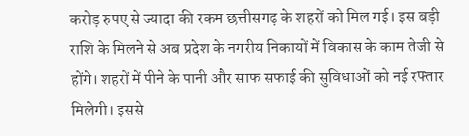करोड़ रुपए से ज्यादा की रकम छत्तीसगढ़ के शहरों को मिल गई। इस बड़ी राशि के मिलने से अब प्रदेश के नगरीय निकायों में विकास के काम तेजी से होंगे। शहरों में पीने के पानी और साफ सफाई की सुविधाओं को नई रफ्तार मिलेगी। इससे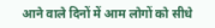आने वाले दिनों में आम लोगों को सीधे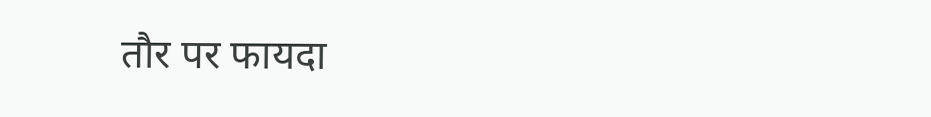तौर पर फायदा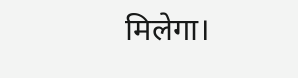मिलेगा।